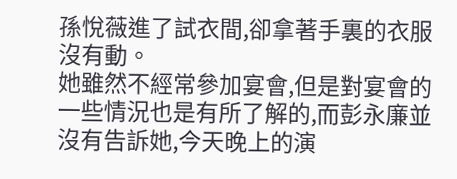孫悅薇進了試衣間,卻拿著手裏的衣服沒有動。
她雖然不經常參加宴會,但是對宴會的一些情況也是有所了解的,而彭永廉並沒有告訴她,今天晚上的演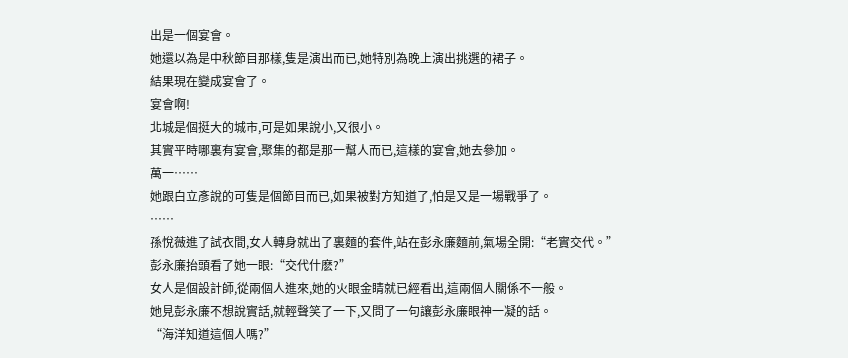出是一個宴會。
她還以為是中秋節目那樣,隻是演出而已,她特別為晚上演出挑選的裙子。
結果現在變成宴會了。
宴會啊!
北城是個挺大的城市,可是如果說小,又很小。
其實平時哪裏有宴會,聚集的都是那一幫人而已,這樣的宴會,她去參加。
萬一……
她跟白立彥說的可隻是個節目而已,如果被對方知道了,怕是又是一場戰爭了。
……
孫悅薇進了試衣間,女人轉身就出了裏麵的套件,站在彭永廉麵前,氣場全開:“老實交代。”
彭永廉抬頭看了她一眼:“交代什麽?”
女人是個設計師,從兩個人進來,她的火眼金睛就已經看出,這兩個人關係不一般。
她見彭永廉不想說實話,就輕聲笑了一下,又問了一句讓彭永廉眼神一凝的話。
“海洋知道這個人嗎?”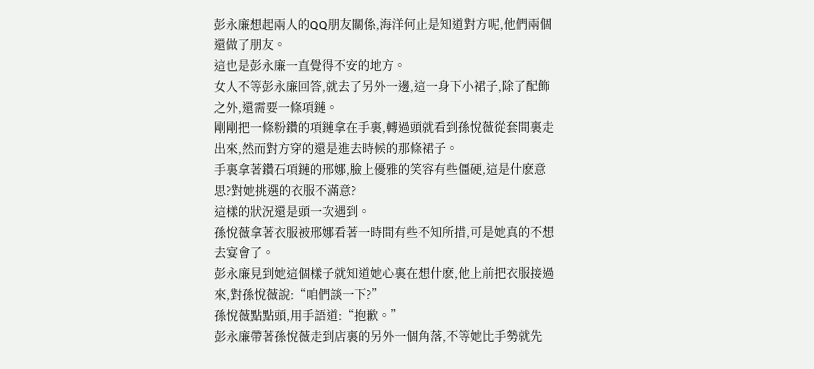彭永廉想起兩人的QQ朋友關係,海洋何止是知道對方呢,他們兩個還做了朋友。
這也是彭永廉一直覺得不安的地方。
女人不等彭永廉回答,就去了另外一邊,這一身下小裙子,除了配飾之外,還需要一條項鏈。
剛剛把一條粉鑽的項鏈拿在手裏,轉過頭就看到孫悅薇從套間裏走出來,然而對方穿的還是進去時候的那條裙子。
手裏拿著鑽石項鏈的邢娜,臉上優雅的笑容有些僵硬,這是什麽意思?對她挑選的衣服不滿意?
這樣的狀況還是頭一次遇到。
孫悅薇拿著衣服被邢娜看著一時間有些不知所措,可是她真的不想去宴會了。
彭永廉見到她這個樣子就知道她心裏在想什麽,他上前把衣服接過來,對孫悅薇說:“咱們談一下?”
孫悅薇點點頭,用手語道:“抱歉。”
彭永廉帶著孫悅薇走到店裏的另外一個角落,不等她比手勢就先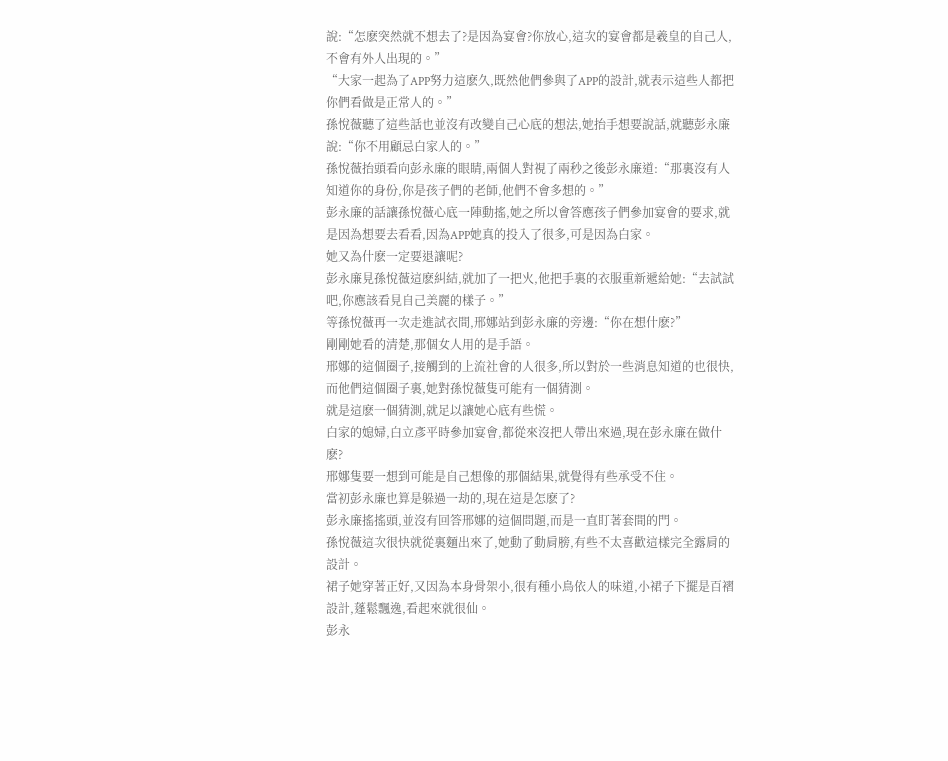說:“怎麽突然就不想去了?是因為宴會?你放心,這次的宴會都是羲皇的自己人,不會有外人出現的。”
“大家一起為了APP努力這麽久,既然他們參與了APP的設計,就表示這些人都把你們看做是正常人的。”
孫悅薇聽了這些話也並沒有改變自己心底的想法,她抬手想要說話,就聽彭永廉說:“你不用顧忌白家人的。”
孫悅薇抬頭看向彭永廉的眼睛,兩個人對視了兩秒之後彭永廉道:“那裏沒有人知道你的身份,你是孩子們的老師,他們不會多想的。”
彭永廉的話讓孫悅薇心底一陣動搖,她之所以會答應孩子們參加宴會的要求,就是因為想要去看看,因為APP她真的投入了很多,可是因為白家。
她又為什麽一定要退讓呢?
彭永廉見孫悅薇這麽糾結,就加了一把火,他把手裏的衣服重新遞給她:“去試試吧,你應該看見自己美麗的樣子。”
等孫悅薇再一次走進試衣間,邢娜站到彭永廉的旁邊:“你在想什麽?”
剛剛她看的清楚,那個女人用的是手語。
邢娜的這個圈子,接觸到的上流社會的人很多,所以對於一些消息知道的也很快,而他們這個圈子裏,她對孫悅薇隻可能有一個猜測。
就是這麽一個猜測,就足以讓她心底有些慌。
白家的媳婦,白立彥平時參加宴會,都從來沒把人帶出來過,現在彭永廉在做什麽?
邢娜隻要一想到可能是自己想像的那個結果,就覺得有些承受不住。
當初彭永廉也算是躲過一劫的,現在這是怎麽了?
彭永廉搖搖頭,並沒有回答邢娜的這個問題,而是一直盯著套間的門。
孫悅薇這次很快就從裏麵出來了,她動了動肩膀,有些不太喜歡這樣完全露肩的設計。
裙子她穿著正好,又因為本身骨架小,很有種小鳥依人的味道,小裙子下擺是百褶設計,蓬鬆飄逸,看起來就很仙。
彭永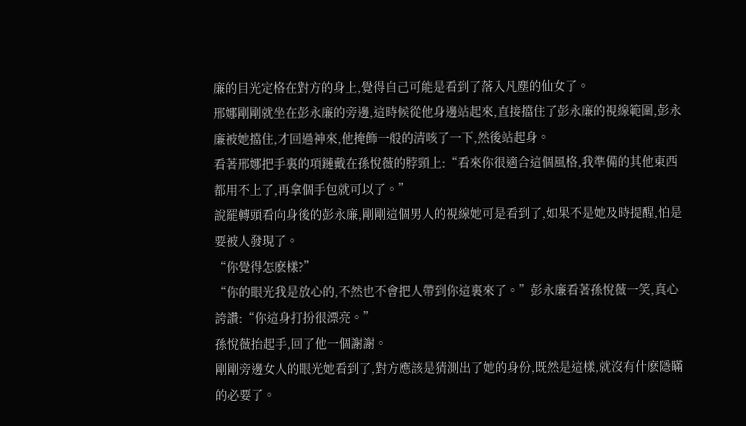廉的目光定格在對方的身上,覺得自己可能是看到了落入凡塵的仙女了。
邢娜剛剛就坐在彭永廉的旁邊,這時候從他身邊站起來,直接擋住了彭永廉的視線範圍,彭永廉被她擋住,才回過神來,他掩飾一般的清咳了一下,然後站起身。
看著邢娜把手裏的項鏈戴在孫悅薇的脖頸上:“看來你很適合這個風格,我準備的其他東西都用不上了,再拿個手包就可以了。”
說罷轉頭看向身後的彭永廉,剛剛這個男人的視線她可是看到了,如果不是她及時提醒,怕是要被人發現了。
“你覺得怎麽樣?”
“你的眼光我是放心的,不然也不會把人帶到你這裏來了。”彭永廉看著孫悅薇一笑,真心誇讚:“你這身打扮很漂亮。”
孫悅薇抬起手,回了他一個謝謝。
剛剛旁邊女人的眼光她看到了,對方應該是猜測出了她的身份,既然是這樣,就沒有什麽隱瞞的必要了。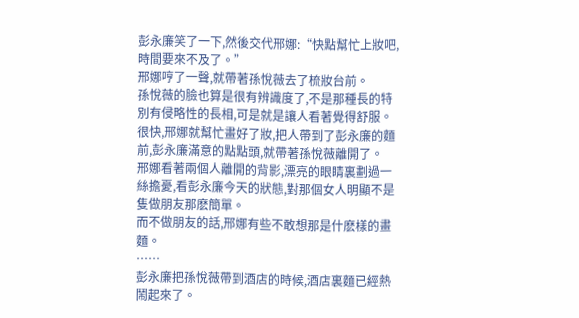彭永廉笑了一下,然後交代邢娜:“快點幫忙上妝吧,時間要來不及了。”
邢娜哼了一聲,就帶著孫悅薇去了梳妝台前。
孫悅薇的臉也算是很有辨識度了,不是那種長的特別有侵略性的長相,可是就是讓人看著覺得舒服。
很快,邢娜就幫忙畫好了妝,把人帶到了彭永廉的麵前,彭永廉滿意的點點頭,就帶著孫悅薇離開了。
邢娜看著兩個人離開的背影,漂亮的眼睛裏劃過一絲擔憂,看彭永廉今天的狀態,對那個女人明顯不是隻做朋友那麽簡單。
而不做朋友的話,邢娜有些不敢想那是什麽樣的畫麵。
……
彭永廉把孫悅薇帶到酒店的時候,酒店裏麵已經熱鬧起來了。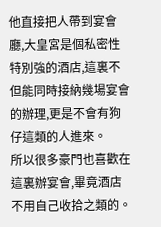他直接把人帶到宴會廳,大皇宮是個私密性特別強的酒店,這裏不但能同時接納幾場宴會的辦理,更是不會有狗仔這類的人進來。
所以很多豪門也喜歡在這裏辦宴會,畢竟酒店不用自己收拾之類的。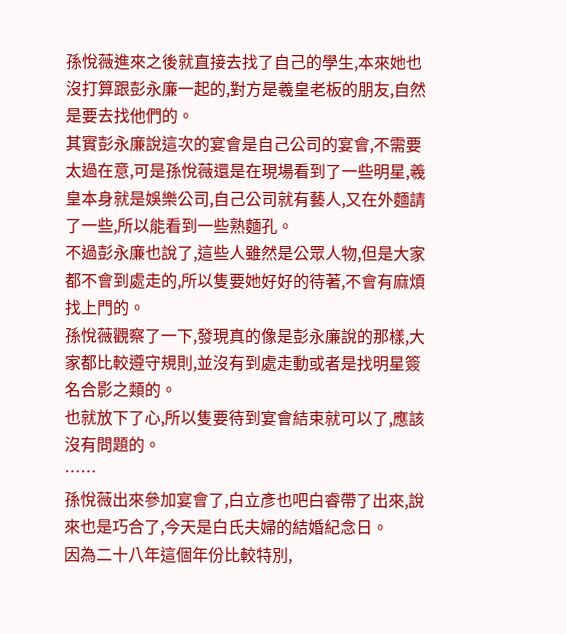孫悅薇進來之後就直接去找了自己的學生,本來她也沒打算跟彭永廉一起的,對方是羲皇老板的朋友,自然是要去找他們的。
其實彭永廉說這次的宴會是自己公司的宴會,不需要太過在意,可是孫悅薇還是在現場看到了一些明星,羲皇本身就是娛樂公司,自己公司就有藝人,又在外麵請了一些,所以能看到一些熟麵孔。
不過彭永廉也說了,這些人雖然是公眾人物,但是大家都不會到處走的,所以隻要她好好的待著,不會有麻煩找上門的。
孫悅薇觀察了一下,發現真的像是彭永廉說的那樣,大家都比較遵守規則,並沒有到處走動或者是找明星簽名合影之類的。
也就放下了心,所以隻要待到宴會結束就可以了,應該沒有問題的。
……
孫悅薇出來參加宴會了,白立彥也吧白睿帶了出來,說來也是巧合了,今天是白氏夫婦的結婚紀念日。
因為二十八年這個年份比較特別,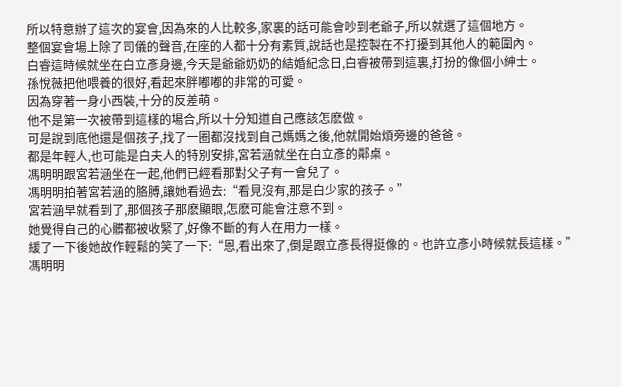所以特意辦了這次的宴會,因為來的人比較多,家裏的話可能會吵到老爺子,所以就選了這個地方。
整個宴會場上除了司儀的聲音,在座的人都十分有素質,說話也是控製在不打擾到其他人的範圍內。
白睿這時候就坐在白立彥身邊,今天是爺爺奶奶的結婚紀念日,白睿被帶到這裏,打扮的像個小紳士。
孫悅薇把他喂養的很好,看起來胖嘟嘟的非常的可愛。
因為穿著一身小西裝,十分的反差萌。
他不是第一次被帶到這樣的場合,所以十分知道自己應該怎麽做。
可是說到底他還是個孩子,找了一圈都沒找到自己媽媽之後,他就開始煩旁邊的爸爸。
都是年輕人,也可能是白夫人的特別安排,宮若涵就坐在白立彥的鄰桌。
馮明明跟宮若涵坐在一起,他們已經看那對父子有一會兒了。
馮明明拍著宮若涵的胳膊,讓她看過去:“看見沒有,那是白少家的孩子。”
宮若涵早就看到了,那個孩子那麽顯眼,怎麽可能會注意不到。
她覺得自己的心髒都被收緊了,好像不斷的有人在用力一樣。
緩了一下後她故作輕鬆的笑了一下:“恩,看出來了,倒是跟立彥長得挺像的。也許立彥小時候就長這樣。”
馮明明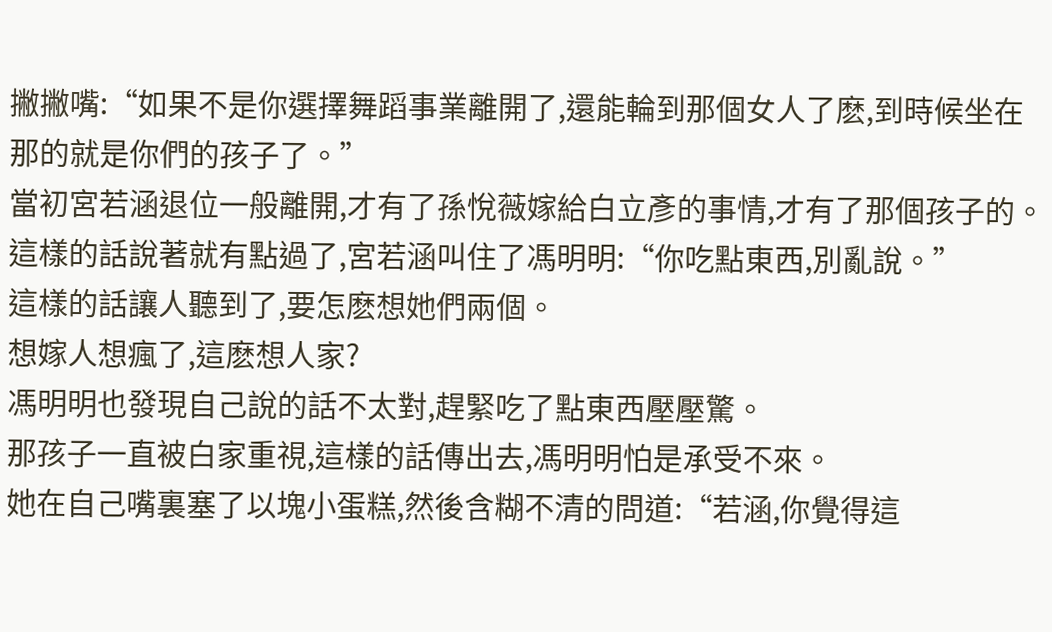撇撇嘴:“如果不是你選擇舞蹈事業離開了,還能輪到那個女人了麽,到時候坐在那的就是你們的孩子了。”
當初宮若涵退位一般離開,才有了孫悅薇嫁給白立彥的事情,才有了那個孩子的。
這樣的話說著就有點過了,宮若涵叫住了馮明明:“你吃點東西,別亂說。”
這樣的話讓人聽到了,要怎麽想她們兩個。
想嫁人想瘋了,這麽想人家?
馮明明也發現自己說的話不太對,趕緊吃了點東西壓壓驚。
那孩子一直被白家重視,這樣的話傳出去,馮明明怕是承受不來。
她在自己嘴裏塞了以塊小蛋糕,然後含糊不清的問道:“若涵,你覺得這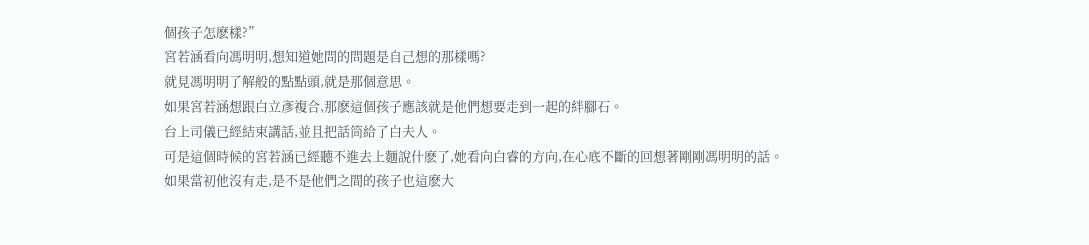個孩子怎麽樣?”
宮若涵看向馮明明,想知道她問的問題是自己想的那樣嗎?
就見馮明明了解般的點點頭,就是那個意思。
如果宮若涵想跟白立彥複合,那麽這個孩子應該就是他們想要走到一起的絆腳石。
台上司儀已經結束講話,並且把話筒給了白夫人。
可是這個時候的宮若涵已經聽不進去上麵說什麽了,她看向白睿的方向,在心底不斷的回想著剛剛馮明明的話。
如果當初他沒有走,是不是他們之間的孩子也這麽大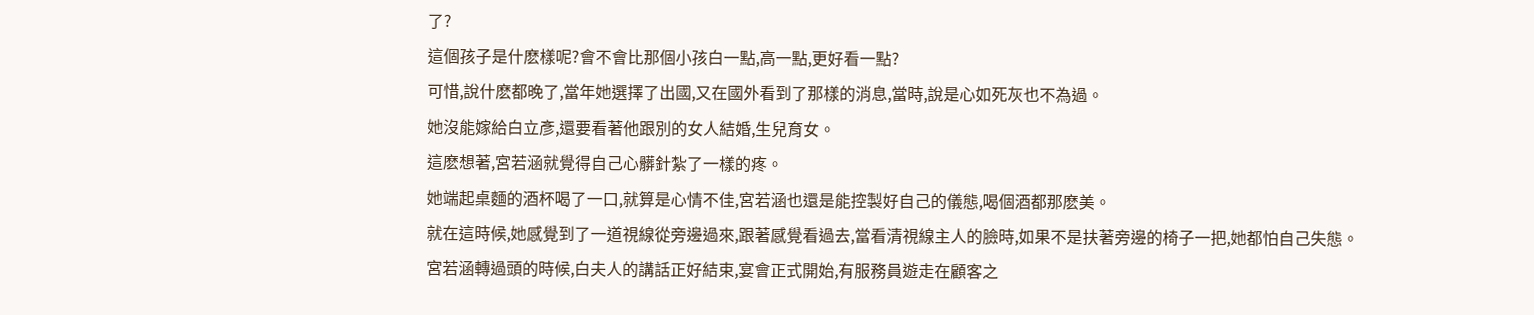了?
這個孩子是什麽樣呢?會不會比那個小孩白一點,高一點,更好看一點?
可惜,說什麽都晚了,當年她選擇了出國,又在國外看到了那樣的消息,當時,說是心如死灰也不為過。
她沒能嫁給白立彥,還要看著他跟別的女人結婚,生兒育女。
這麽想著,宮若涵就覺得自己心髒針紮了一樣的疼。
她端起桌麵的酒杯喝了一口,就算是心情不佳,宮若涵也還是能控製好自己的儀態,喝個酒都那麽美。
就在這時候,她感覺到了一道視線從旁邊過來,跟著感覺看過去,當看清視線主人的臉時,如果不是扶著旁邊的椅子一把,她都怕自己失態。
宮若涵轉過頭的時候,白夫人的講話正好結束,宴會正式開始,有服務員遊走在顧客之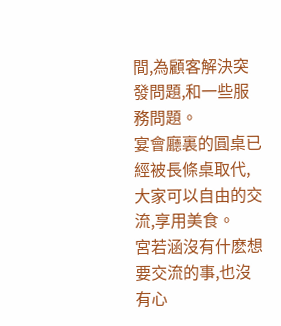間,為顧客解決突發問題,和一些服務問題。
宴會廳裏的圓桌已經被長條桌取代,大家可以自由的交流,享用美食。
宮若涵沒有什麽想要交流的事,也沒有心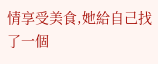情享受美食,她給自己找了一個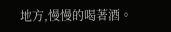地方,慢慢的喝著酒。